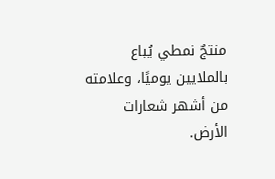منتجٌ نمطي يُباع بالملايين يوميًا، وعلامته من أشهر شعارات الأرض.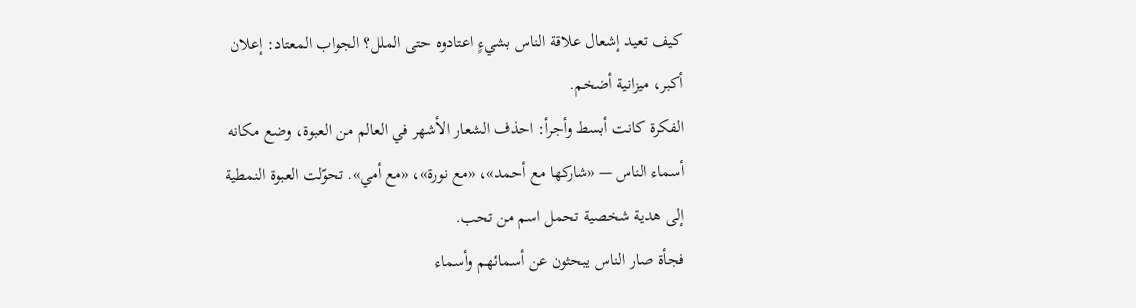كيف تعيد إشعال علاقة الناس بشيءٍ اعتادوه حتى الملل؟ الجواب المعتاد: إعلان أكبر، ميزانية أضخم.
الفكرة كانت أبسط وأجرأ: احذف الشعار الأشهر في العالم من العبوة، وضع مكانه أسماء الناس — «شاركها مع أحمد»، «مع نورة»، «مع أمي». تحوّلت العبوة النمطية إلى هدية شخصية تحمل اسم من تحب.
فجأة صار الناس يبحثون عن أسمائهم وأسماء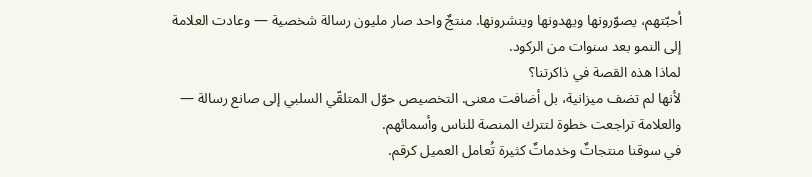أحبّتهم، يصوّرونها ويهدونها وينشرونها. منتجٌ واحد صار مليون رسالة شخصية — وعادت العلامة إلى النمو بعد سنوات من الركود.
لماذا هذه القصة في ذاكرتنا؟
لأنها لم تضف ميزانية، بل أضافت معنى. التخصيص حوّل المتلقّي السلبي إلى صانع رسالة — والعلامة تراجعت خطوة لتترك المنصة للناس وأسمائهم.
في سوقنا منتجاتٌ وخدماتٌ كثيرة تُعامل العميل كرقم.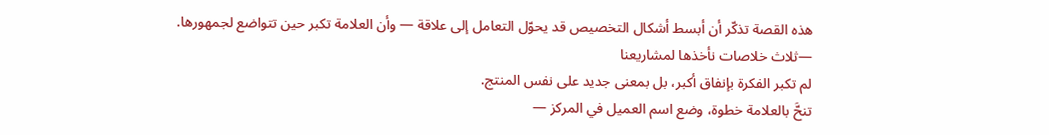هذه القصة تذكّر أن أبسط أشكال التخصيص قد يحوّل التعامل إلى علاقة — وأن العلامة تكبر حين تتواضع لجمهورها.
—ثلاث خلاصات نأخذها لمشاريعنا
لم تكبر الفكرة بإنفاق أكبر، بل بمعنى جديد على نفس المنتج.
تنحَّ بالعلامة خطوة، وضع اسم العميل في المركز —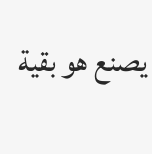يصنع هو بقية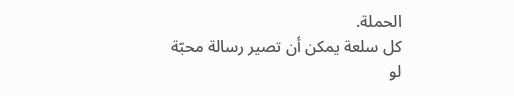الحملة.
كل سلعة يمكن أن تصير رسالة محبّة لو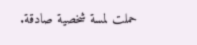حملت لمسة شخصية صادقة.